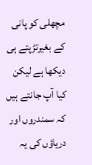مچھلی کو پانی کے بغیرتڑپتے ہی دیکھا ہے لیکن کیا آپ جانتے ہیں کہ سمندروں اور دریاؤں کی یہ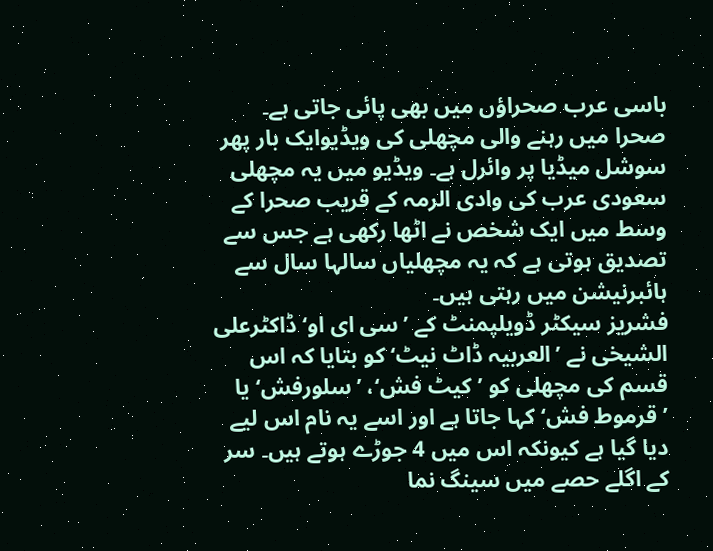باسی عرب صحراؤں میں بھی پائی جاتی ہے۔
صحرا میں رہنے والی مچھلی کی ویڈیوایک بار پھر سوشل میڈیا پر وائرل ہے۔ ویڈیو میں یہ مچھلی سعودی عرب کی وادی الرمہ کے قریب صحرا کے وسط میں ایک شخص نے اٹھا رکھی ہے جس سے تصدیق ہوتی ہے کہ یہ مچھلیاں سالہا سال سے ہائبرنیشن میں رہتی ہیں۔
فشریز سیکٹر ڈویلپمنٹ کے ’سی ای او‘ ڈاکٹرعلی الشیخی نے ’العربیہ ڈاٹ نیٹ‘ کو بتایا کہ اس قسم کی مچھلی کو ’کیٹ فش‘، ’سلورفش‘ یا ’قرموط فش‘ کہا جاتا ہے اور اسے یہ نام اس لیے دیا گیا ہے کیونکہ اس میں 4 جوڑے ہوتے ہیں۔ سر کے اگلے حصے میں سینگ نما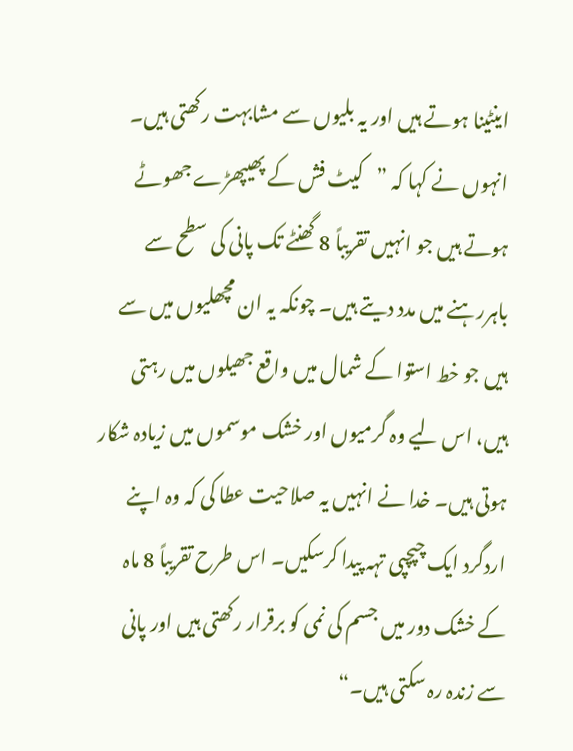اینٹینا ہوتے ہیں اور یہ بلیوں سے مشابہت رکھتی ہیں۔
انہوں نے کہا کہ ”کیٹ فش کے پھیپھڑے جھوٹے ہوتے ہیں جو انہیں تقریباً 8 گھنٹے تک پانی کی سطح سے باہررہنے میں مدد دیتے ہیں۔ چونکہ یہ ان مچھلیوں میں سے ہیں جو خط استوا کے شمال میں واقع جھیلوں میں رہتی ہیں، اس لیے وہ گرمیوں اور خشک موسموں میں زیادہ شکار ہوتی ہیں۔ خدا نے انہیں یہ صلاحیت عطا کی کہ وہ اپنے اردگرد ایک چپچپی تہہ پیدا کرسکیں۔ اس طرح تقریباً 8 ماہ کے خشک دور میں جسم کی نمی کو برقرار رکھتی ہیں اور پانی سے زندہ رہ سکتی ہیں۔“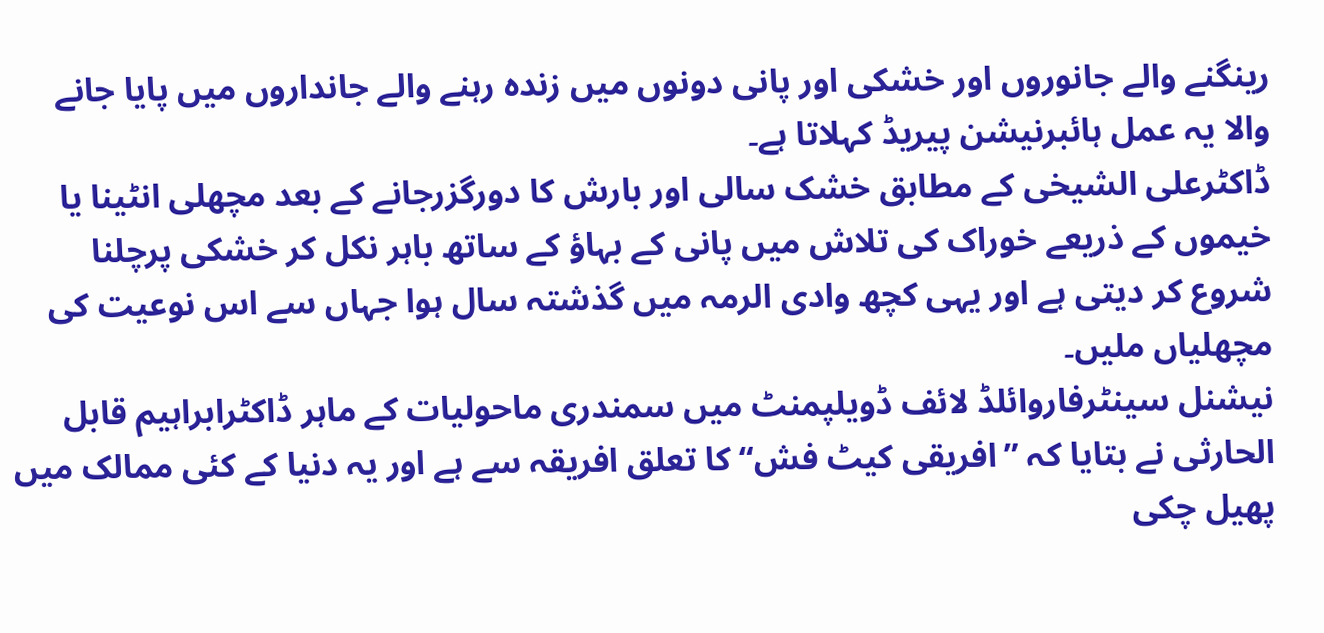رینگنے والے جانوروں اور خشکی اور پانی دونوں میں زندہ رہنے والے جانداروں میں پایا جانے والا یہ عمل ہائبرنیشن پیریڈ کہلاتا ہے۔
ڈاکٹرعلی الشیخی کے مطابق خشک سالی اور بارش کا دورگزرجانے کے بعد مچھلی انٹینا یا خیموں کے ذریعے خوراک کی تلاش میں پانی کے بہاؤ کے ساتھ باہر نکل کر خشکی پرچلنا شروع کر دیتی ہے اور یہی کچھ وادی الرمہ میں گذشتہ سال ہوا جہاں سے اس نوعیت کی مچھلیاں ملیں۔
نیشنل سینٹرفاروائلڈ لائف ڈویلپمنٹ میں سمندری ماحولیات کے ماہر ڈاکٹرابراہیم قابل الحارثی نے بتایا کہ ”افریقی کیٹ فش“ کا تعلق افریقہ سے ہے اور یہ دنیا کے کئی ممالک میں پھیل چکی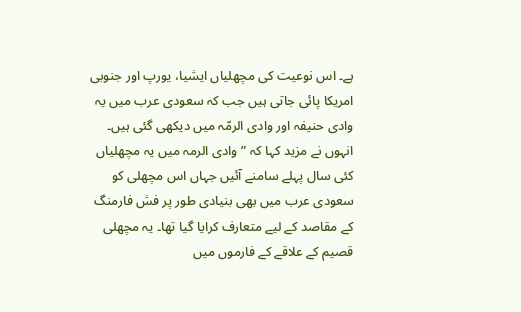ہے۔ اس نوعیت کی مچھلیاں ایشیا، یورپ اور جنوبی امریکا پائی جاتی ہیں جب کہ سعودی عرب میں یہ وادی حنیفہ اور وادی الرمّہ میں دیکھی گئی ہیں۔
انہوں نے مزید کہا کہ ”وادی الرمہ میں یہ مچھلیاں کئی سال پہلے سامنے آئیں جہاں اس مچھلی کو سعودی عرب میں بھی بنیادی طور پر فش فارمنگ کے مقاصد کے لیے متعارف کرایا گیا تھا۔ یہ مچھلی قصیم کے علاقے کے فارموں میں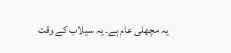یہ مچھلی عام ہے۔ یہ سیلاب کے وقت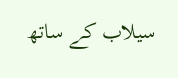سیلاب کے ساتھ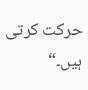حرکت کرتی ہیں۔“